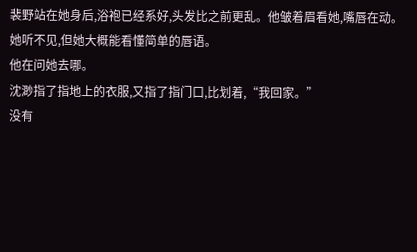裴野站在她身后,浴袍已经系好,头发比之前更乱。他皱着眉看她,嘴唇在动。
她听不见,但她大概能看懂简单的唇语。
他在问她去哪。
沈渺指了指地上的衣服,又指了指门口,比划着,“我回家。”
没有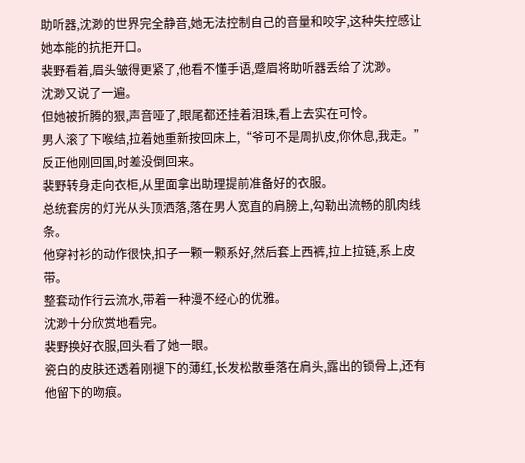助听器,沈渺的世界完全静音,她无法控制自己的音量和咬字,这种失控感让她本能的抗拒开口。
裴野看着,眉头皱得更紧了,他看不懂手语,蹙眉将助听器丢给了沈渺。
沈渺又说了一遍。
但她被折腾的狠,声音哑了,眼尾都还挂着泪珠,看上去实在可怜。
男人滚了下喉结,拉着她重新按回床上,“爷可不是周扒皮,你休息,我走。”
反正他刚回国,时差没倒回来。
裴野转身走向衣柜,从里面拿出助理提前准备好的衣服。
总统套房的灯光从头顶洒落,落在男人宽直的肩膀上,勾勒出流畅的肌肉线条。
他穿衬衫的动作很快,扣子一颗一颗系好,然后套上西裤,拉上拉链,系上皮带。
整套动作行云流水,带着一种漫不经心的优雅。
沈渺十分欣赏地看完。
裴野换好衣服,回头看了她一眼。
瓷白的皮肤还透着刚褪下的薄红,长发松散垂落在肩头,露出的锁骨上,还有他留下的吻痕。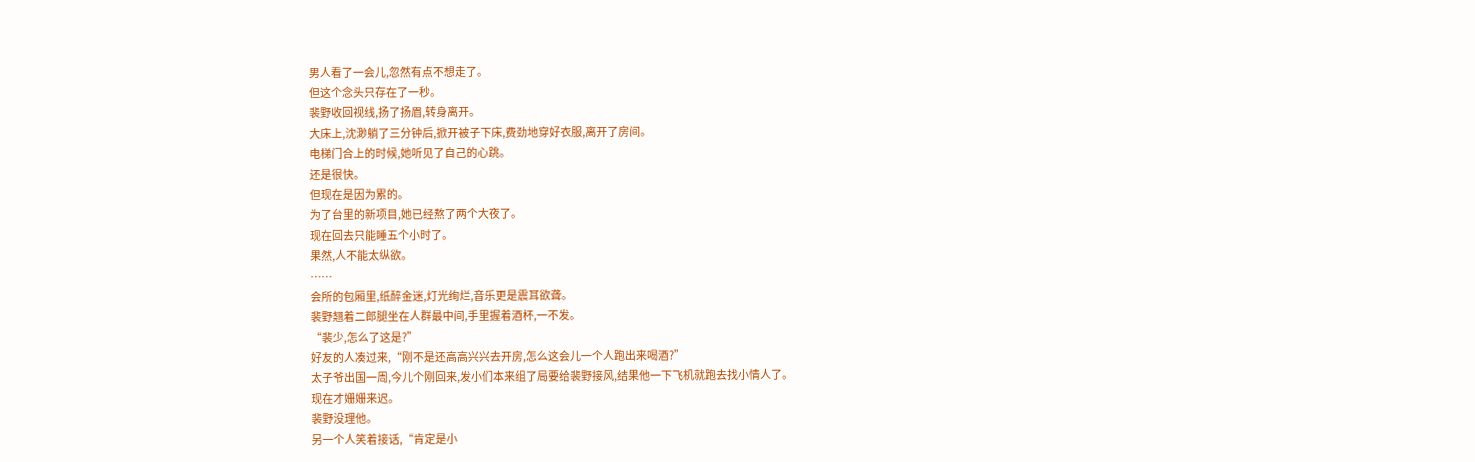男人看了一会儿,忽然有点不想走了。
但这个念头只存在了一秒。
裴野收回视线,扬了扬眉,转身离开。
大床上,沈渺躺了三分钟后,掀开被子下床,费劲地穿好衣服,离开了房间。
电梯门合上的时候,她听见了自己的心跳。
还是很快。
但现在是因为累的。
为了台里的新项目,她已经熬了两个大夜了。
现在回去只能睡五个小时了。
果然,人不能太纵欲。
……
会所的包厢里,纸醉金迷,灯光绚烂,音乐更是震耳欲聋。
裴野翘着二郎腿坐在人群最中间,手里握着酒杯,一不发。
“裴少,怎么了这是?”
好友的人凑过来,“刚不是还高高兴兴去开房,怎么这会儿一个人跑出来喝酒?”
太子爷出国一周,今儿个刚回来,发小们本来组了局要给裴野接风,结果他一下飞机就跑去找小情人了。
现在才姗姗来迟。
裴野没理他。
另一个人笑着接话,“肯定是小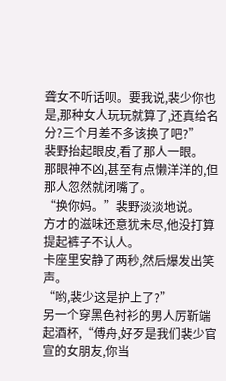聋女不听话呗。要我说,裴少你也是,那种女人玩玩就算了,还真给名分?三个月差不多该换了吧?”
裴野抬起眼皮,看了那人一眼。
那眼神不凶,甚至有点懒洋洋的,但那人忽然就闭嘴了。
“换你妈。”裴野淡淡地说。
方才的滋味还意犹未尽,他没打算提起裤子不认人。
卡座里安静了两秒,然后爆发出笑声。
“哟,裴少这是护上了?”
另一个穿黑色衬衫的男人厉靳端起酒杯,“傅舟,好歹是我们裴少官宣的女朋友,你当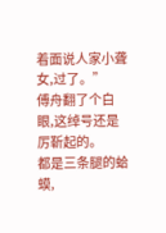着面说人家小聋女,过了。”
傅舟翻了个白眼,这绰号还是厉靳起的。
都是三条腿的蛤蟆,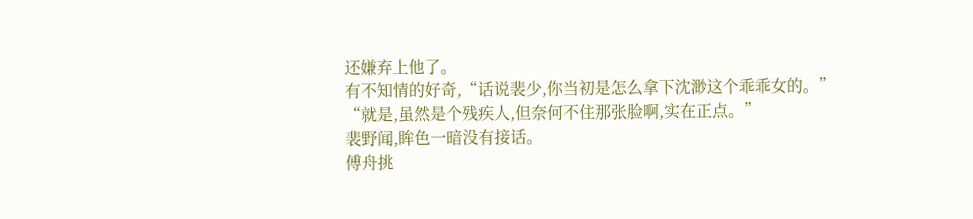还嫌弃上他了。
有不知情的好奇,“话说裴少,你当初是怎么拿下沈渺这个乖乖女的。”
“就是,虽然是个残疾人,但奈何不住那张脸啊,实在正点。”
裴野闻,眸色一暗没有接话。
傅舟挑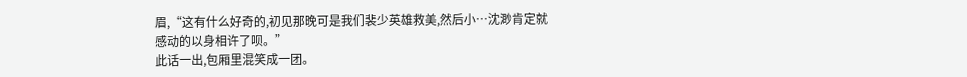眉,“这有什么好奇的,初见那晚可是我们裴少英雄救美,然后小…沈渺肯定就感动的以身相许了呗。”
此话一出,包厢里混笑成一团。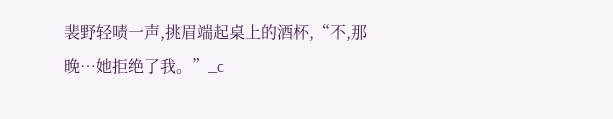裴野轻啧一声,挑眉端起桌上的酒杯,“不,那晚…她拒绝了我。”_c